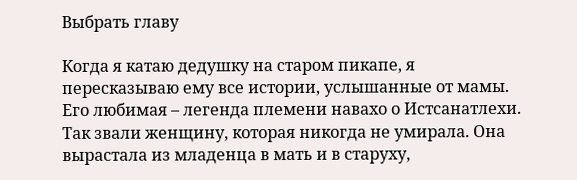Выбрать главу

Когда я катаю дедушку на старом пикапе, я пересказываю ему все истории, услышанные от мамы. Его любимая – легенда племени навахо о Истсанатлехи. Так звали женщину, которая никогда не умирала. Она вырастала из младенца в мать и в старуху,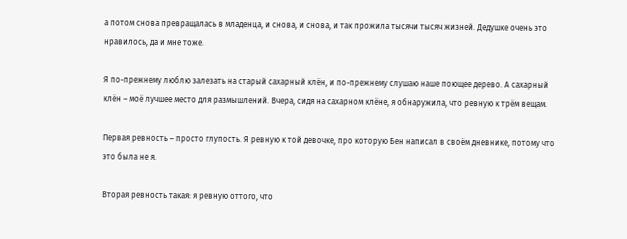а потом снова превращалась в младенца, и снова, и снова, и так прожила тысячи тысяч жизней. Дедушке очень это нравилось, да и мне тоже.

Я по-прежнему люблю залезать на старый сахарный клён, и по-прежнему слушаю наше поющее дерево. А сахарный клён – моё лучшее место для размышлений. Вчера, сидя на сахарном клёне, я обнаружила, что ревную к трём вещам.

Первая ревность – просто глупость. Я ревную к той девочке, про которую Бен написал в своём дневнике, потому что это была не я.

Вторая ревность такая: я ревную оттого, что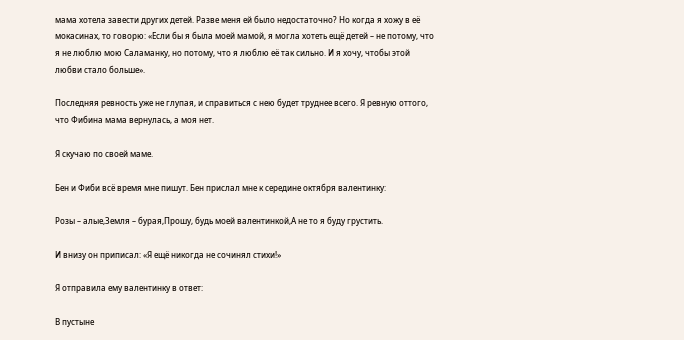мама хотела завести других детей. Разве меня ей было недостаточно? Но когда я хожу в её мокасинах, то говорю: «Если бы я была моей мамой, я могла хотеть ещё детей – не потому, что я не люблю мою Саламанку, но потому, что я люблю её так сильно. И я хочу, чтобы этой любви стало больше».

Последняя ревность уже не глупая, и справиться с нею будет труднее всего. Я ревную оттого, что Фибина мама вернулась, а моя нет.

Я скучаю по своей маме.

Бен и Фиби всё время мне пишут. Бен прислал мне к середине октября валентинку:

Розы – алые,Земля – бурая,Прошу, будь моей валентинкой,А не то я буду грустить.

И внизу он приписал: «Я ещё никогда не сочинял стихи!»

Я отправила ему валентинку в ответ:

В пустыне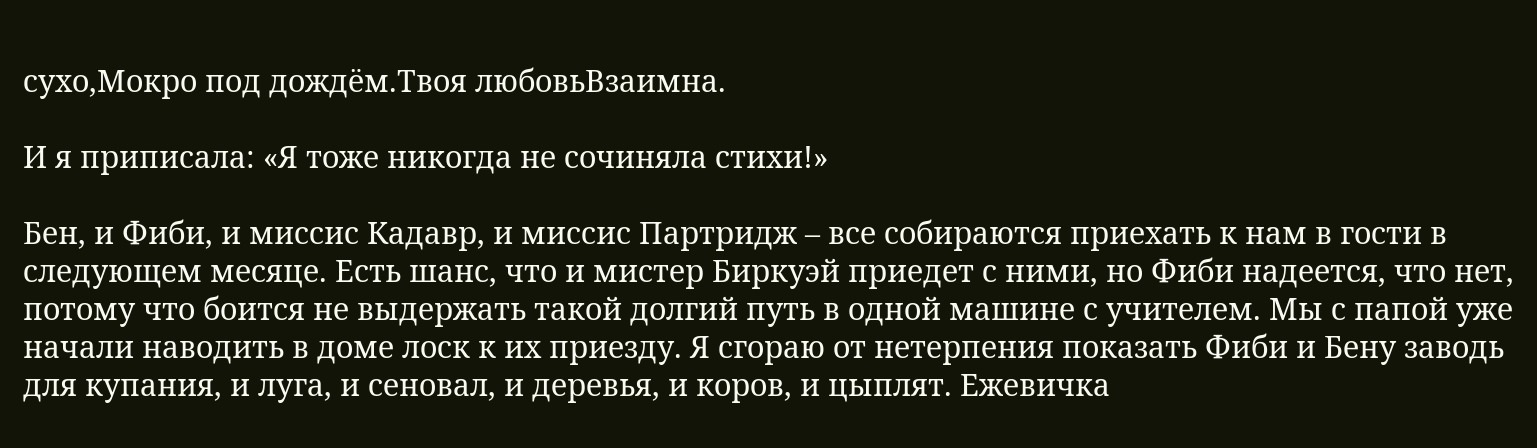сухо,Мокро под дождём.Твоя любовьВзаимна.

И я приписала: «Я тоже никогда не сочиняла стихи!»

Бен, и Фиби, и миссис Кадавр, и миссис Партридж – все собираются приехать к нам в гости в следующем месяце. Есть шанс, что и мистер Биркуэй приедет с ними, но Фиби надеется, что нет, потому что боится не выдержать такой долгий путь в одной машине с учителем. Мы с папой уже начали наводить в доме лоск к их приезду. Я сгораю от нетерпения показать Фиби и Бену заводь для купания, и луга, и сеновал, и деревья, и коров, и цыплят. Ежевичка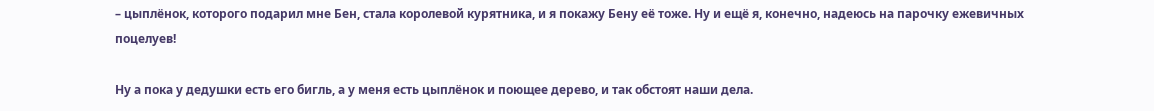– цыплёнок, которого подарил мне Бен, стала королевой курятника, и я покажу Бену её тоже. Ну и ещё я, конечно, надеюсь на парочку ежевичных поцелуев!

Ну а пока у дедушки есть его бигль, а у меня есть цыплёнок и поющее дерево, и так обстоят наши дела.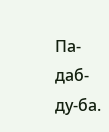Па-даб-ду-ба.